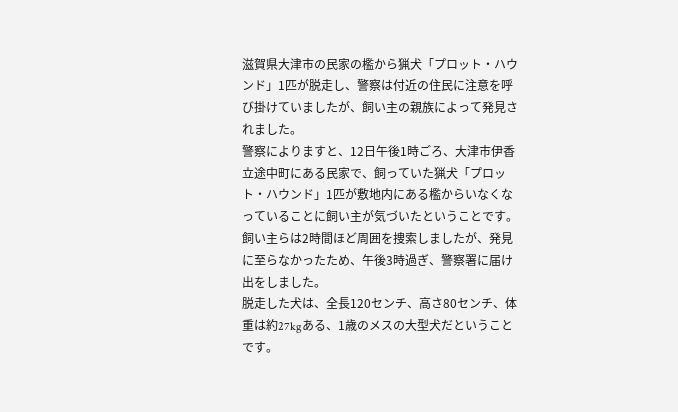滋賀県大津市の民家の檻から猟犬「プロット・ハウンド」1匹が脱走し、警察は付近の住民に注意を呼び掛けていましたが、飼い主の親族によって発見されました。
警察によりますと、12日午後1時ごろ、大津市伊香立途中町にある民家で、飼っていた猟犬「プロット・ハウンド」1匹が敷地内にある檻からいなくなっていることに飼い主が気づいたということです。
飼い主らは2時間ほど周囲を捜索しましたが、発見に至らなかったため、午後3時過ぎ、警察署に届け出をしました。
脱走した犬は、全長120センチ、高さ80センチ、体重は約27kgある、1歳のメスの大型犬だということです。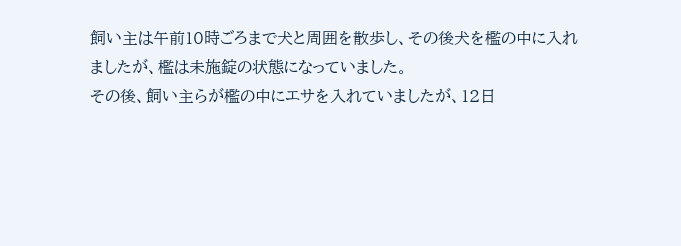飼い主は午前10時ごろまで犬と周囲を散歩し、その後犬を檻の中に入れましたが、檻は未施錠の状態になっていました。
その後、飼い主らが檻の中にエサを入れていましたが、12日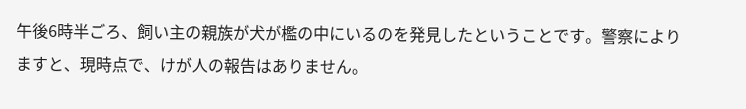午後6時半ごろ、飼い主の親族が犬が檻の中にいるのを発見したということです。警察によりますと、現時点で、けが人の報告はありません。